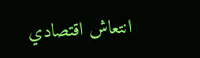انتعاش اقتصادي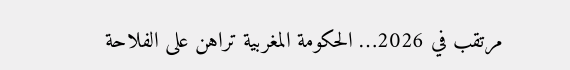مرتقب في 2026… الحكومة المغربية تراهن على الفلاحة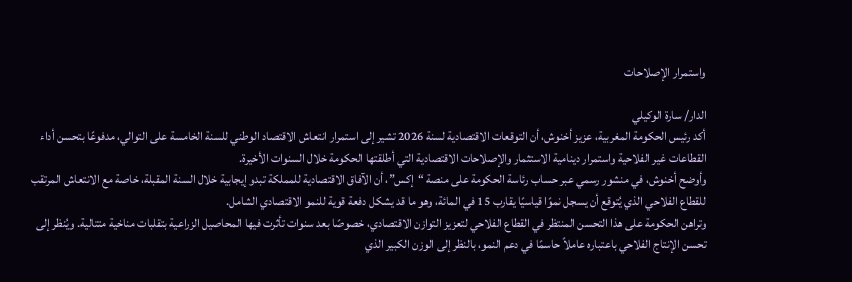واستمرار الإصلاحات

الدار/ سارة الوكيلي
أكد رئيس الحكومة المغربية، عزيز أخنوش، أن التوقعات الاقتصادية لسنة 2026 تشير إلى استمرار انتعاش الاقتصاد الوطني للسنة الخامسة على التوالي، مدفوعًا بتحسن أداء القطاعات غير الفلاحية واستمرار دينامية الاستثمار والإصلاحات الاقتصادية التي أطلقتها الحكومة خلال السنوات الأخيرة.
وأوضح أخنوش، في منشور رسمي عبر حساب رئاسة الحكومة على منصة “إكس”، أن الآفاق الاقتصادية للمملكة تبدو إيجابية خلال السنة المقبلة، خاصة مع الانتعاش المرتقب للقطاع الفلاحي الذي يُتوقع أن يسجل نموًا قياسيًا يقارب 15 في المائة، وهو ما قد يشكل دفعة قوية للنمو الاقتصادي الشامل.
وتراهن الحكومة على هذا التحسن المنتظر في القطاع الفلاحي لتعزيز التوازن الاقتصادي، خصوصًا بعد سنوات تأثرت فيها المحاصيل الزراعية بتقلبات مناخية متتالية. ويُنظر إلى تحسن الإنتاج الفلاحي باعتباره عاملاً حاسمًا في دعم النمو، بالنظر إلى الوزن الكبير الذي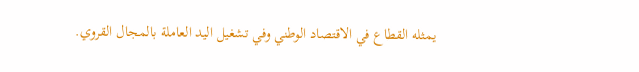يمثله القطاع في الاقتصاد الوطني وفي تشغيل اليد العاملة بالمجال القروي.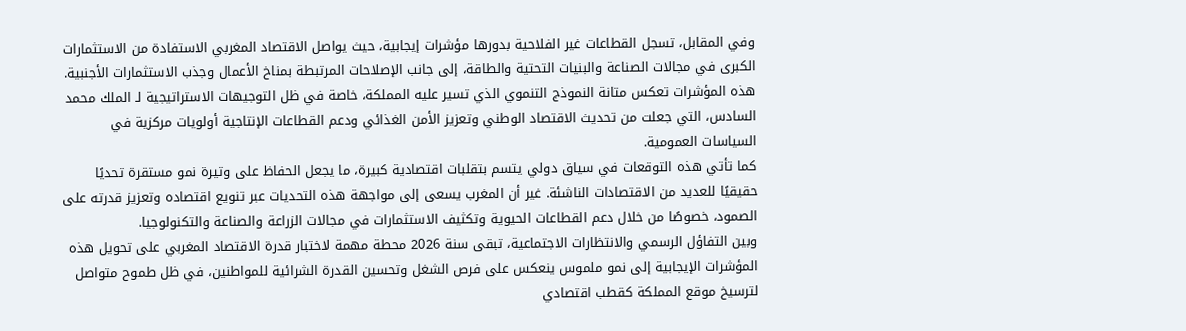وفي المقابل، تسجل القطاعات غير الفلاحية بدورها مؤشرات إيجابية، حيث يواصل الاقتصاد المغربي الاستفادة من الاستثمارات الكبرى في مجالات الصناعة والبنيات التحتية والطاقة، إلى جانب الإصلاحات المرتبطة بمناخ الأعمال وجذب الاستثمارات الأجنبية.
هذه المؤشرات تعكس متانة النموذج التنموي الذي تسير عليه المملكة، خاصة في ظل التوجيهات الاستراتيجية لـ الملك محمد السادس، التي جعلت من تحديث الاقتصاد الوطني وتعزيز الأمن الغذائي ودعم القطاعات الإنتاجية أولويات مركزية في السياسات العمومية.
كما تأتي هذه التوقعات في سياق دولي يتسم بتقلبات اقتصادية كبيرة، ما يجعل الحفاظ على وتيرة نمو مستقرة تحديًا حقيقيًا للعديد من الاقتصادات الناشئة. غير أن المغرب يسعى إلى مواجهة هذه التحديات عبر تنويع اقتصاده وتعزيز قدرته على الصمود، خصوصًا من خلال دعم القطاعات الحيوية وتكثيف الاستثمارات في مجالات الزراعة والصناعة والتكنولوجيا.
وبين التفاؤل الرسمي والانتظارات الاجتماعية، تبقى سنة 2026 محطة مهمة لاختبار قدرة الاقتصاد المغربي على تحويل هذه المؤشرات الإيجابية إلى نمو ملموس ينعكس على فرص الشغل وتحسين القدرة الشرائية للمواطنين، في ظل طموح متواصل لترسيخ موقع المملكة كقطب اقتصادي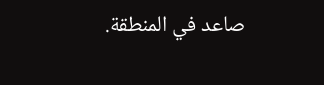صاعد في المنطقة.